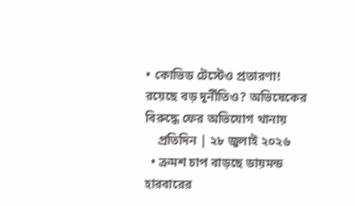• কোভিড টেস্টেও প্রতারণা! রয়েছে বড় দুর্নীতিও? অভিষেকের বিরুদ্ধে ফের অভিযোগ থানায়
    প্রতিদিন | ২৮ জুলাই ২০২৬
  • ক্রমশ চাপ বাড়ছে ডায়মন্ড হারবারের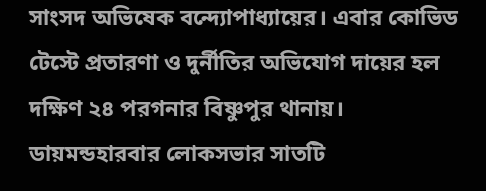সাংসদ অভিষেক বন্দ্যোপাধ্যায়ের। এবার কোভিড টেস্টে প্রতারণা ও দুর্নীতির অভিযোগ দায়ের হল দক্ষিণ ২৪ পরগনার বিষ্ণুপুর থানায়। ডায়মন্ডহারবার লোকসভার সাতটি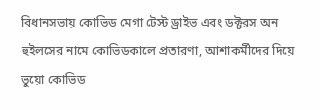বিধানসভায় কোভিড মেগা টেস্ট ড্রাইভ এবং ডক্টরস অন হুইলসের নামে কোভিডকালে প্রতারণা, আশাকর্মীদের দিয়ে ভুয়ো কোভিড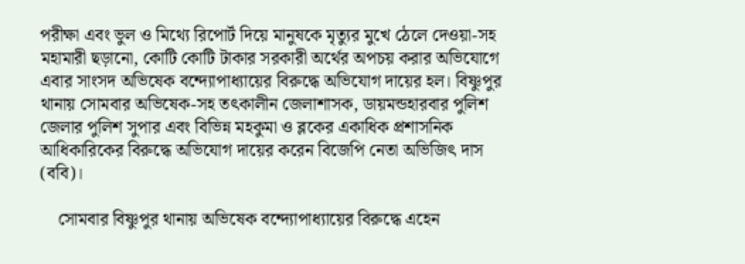পরীক্ষা এবং ভুল ও মিথ্যে রিপোর্ট দিয়ে মানুষকে মৃত্যুর মুখে ঠেলে দেওয়া-সহ মহামারী ছড়ানো, কোটি কোটি টাকার সরকারী অর্থের অপচয় করার অভিযোগে এবার সাংসদ অভিষেক বন্দ্যোপাধ্যায়ের বিরুদ্ধে অভিযোগ দায়ের হল। বিষ্ণুপুর থানায় সোমবার অভিষেক-সহ তৎকালীন জেলাশাসক, ডায়মন্ডহারবার পুলিশ জেলার পুলিশ সুপার এবং বিভিন্ন মহকুমা ও ব্লকের একাধিক প্রশাসনিক আধিকারিকের বিরুদ্ধে অভিযোগ দায়ের করেন বিজেপি নেতা অভিজিৎ দাস (ববি)।

    সোমবার বিষ্ণুপুর থানায় অভিষেক বন্দ্যোপাধ্যায়ের বিরুদ্ধে এহেন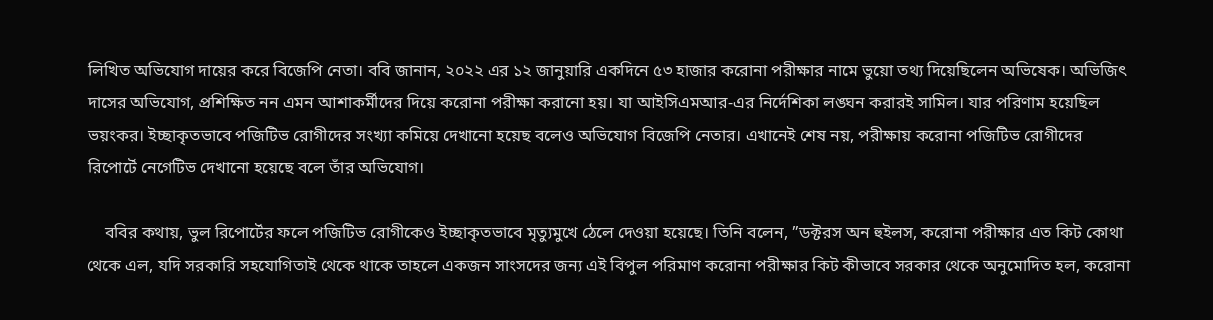লিখিত অভিযোগ দায়ের করে বিজেপি নেতা। ববি জানান, ২০২২ এর ১২ জানুয়ারি একদিনে ৫৩ হাজার করোনা পরীক্ষার নামে ভুয়ো তথ্য দিয়েছিলেন অভিষেক। অভিজিৎ দাসের অভিযোগ, প্রশিক্ষিত নন এমন আশাকর্মীদের দিয়ে করোনা পরীক্ষা করানো হয়। যা আইসিএমআর-এর নির্দেশিকা লঙ্ঘন করারই সামিল। যার পরিণাম হয়েছিল ভয়ংকর। ইচ্ছাকৃতভাবে পজিটিভ রোগীদের সংখ্যা কমিয়ে দেখানো হয়েছ বলেও অভিযোগ বিজেপি নেতার। এখানেই শেষ নয়, পরীক্ষায় করোনা পজিটিভ রোগীদের রিপোর্টে নেগেটিভ দেখানো হয়েছে বলে তাঁর অভিযোগ।

    ববির কথায়, ভুল রিপোর্টের ফলে পজিটিভ রোগীকেও ইচ্ছাকৃতভাবে মৃত্যুমুখে ঠেলে দেওয়া হয়েছে। তিনি বলেন, ”ডক্টরস অন হুইলস, করোনা পরীক্ষার এত কিট কোথা থেকে এল, যদি সরকারি সহযোগিতাই থেকে থাকে তাহলে একজন সাংসদের জন্য এই বিপুল পরিমাণ করোনা পরীক্ষার কিট কীভাবে সরকার থেকে অনুমোদিত হল, করোনা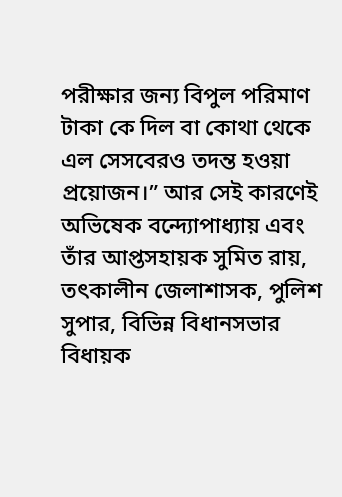পরীক্ষার জন্য বিপুল পরিমাণ টাকা কে দিল বা কোথা থেকে এল সেসবেরও তদন্ত হওয়া প্রয়োজন।” আর সেই কারণেই অভিষেক বন্দ্যোপাধ্যায় এবং তাঁর আপ্তসহায়ক সুমিত রায়, তৎকালীন জেলাশাসক, পুলিশ সুপার, বিভিন্ন বিধানসভার বিধায়ক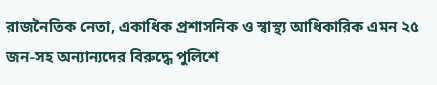রাজনৈতিক নেতা, একাধিক প্রশাসনিক ও স্বাস্থ্য আধিকারিক এমন ২৫ জন-সহ অন্যান্যদের বিরুদ্ধে পুলিশে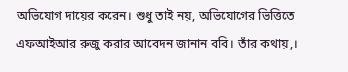অভিযোগ দায়ের করেন। শুধু তাই নয়, অভিযোগের ভিত্তিতে এফআইআর রুজু করার আবেদন জানান ববি। তাঁর কথায়,।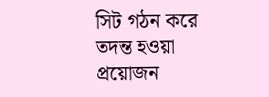সিট গঠন করে তদন্ত হওয়া প্রয়োজন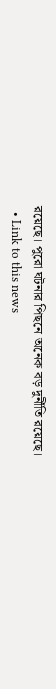রয়েছে। পুরো ঘটনার পিছনে অনেক বড় দুর্নীতি রয়েছে।
  • Link to this news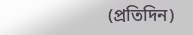(প্রতিদিন)